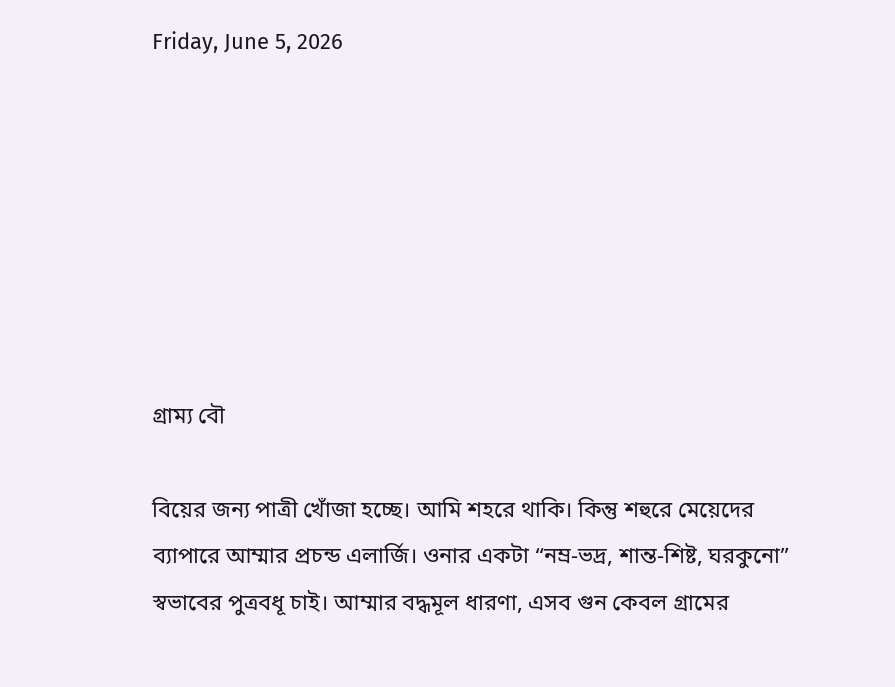Friday, June 5, 2026







গ্রাম্য বৌ

বিয়ের জন্য পাত্রী খোঁজা হচ্ছে। আমি শহরে থাকি। কিন্তু শহুরে মেয়েদের ব্যাপারে আম্মার প্রচন্ড এলার্জি। ওনার একটা “নম্র-ভদ্র, শান্ত-শিষ্ট, ঘরকুনো” স্বভাবের পুত্রবধূ চাই। আম্মার বদ্ধমূল ধারণা, এসব গুন কেবল গ্রামের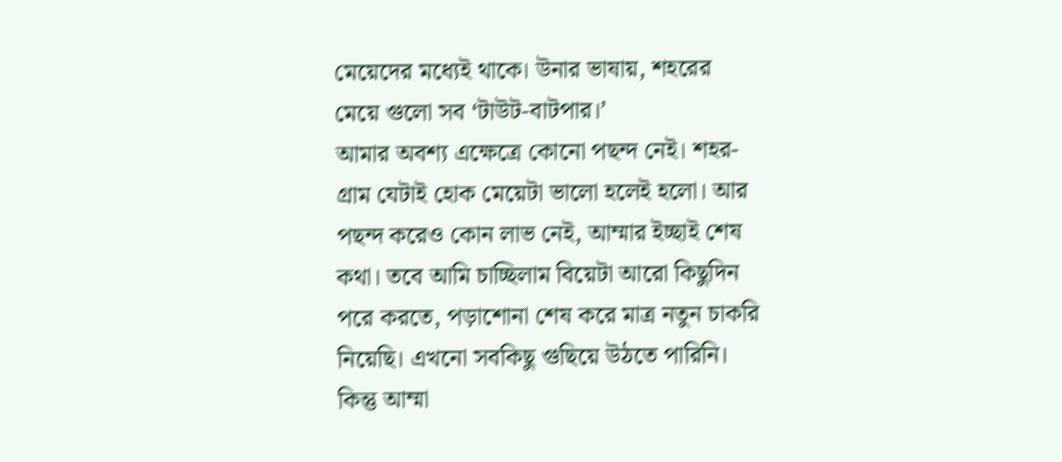মেয়েদের মধ্যেই থাকে। উনার ভাষায়, শহরের মেয়ে গুলো সব ‘টাউট-বাটপার।’
আমার অবশ্য এক্ষেত্রে কোনো পছন্দ নেই। শহর-গ্রাম যেটাই হোক মেয়েটা ভালো হলেই হলো। আর পছন্দ করেও কোন লাভ নেই, আম্মার ইচ্ছাই শেষ কথা। তবে আমি চাচ্ছিলাম বিয়েটা আরো কিছুদিন পরে করতে, পড়াশোনা শেষ করে মাত্র নতুন চাকরি নিয়েছি। এখনো সবকিছু গুছিয়ে উঠতে পারিনি। কিন্তু আম্মা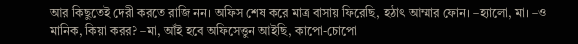আর কিছুতেই দেরী করতে রাজি নন। অফিস শেষ করে মাত্র বাসায় ফিরেছি, হঠাৎ আম্মার ফোন। –হ্যালো, মা। –ও মানিক, কিয়া করর? –মা, আঁই হবে অফিসেত্তুন আইছি, কাপো-চোপো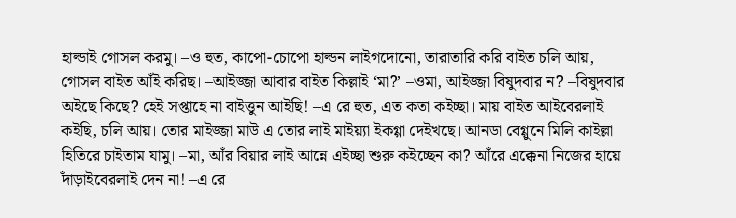হাল্ডাই গোসল করমু। –ও হুত, কাপো-চোপো হাল্ডন লাইগদোনো, তারাতারি করি বাইত চলি আয়, গোসল বাইত আঁই করিছ। –আইজ্জা আবার বাইত কিল্লাই ‘মা?’ –ওমা, আইজ্জা বিষুদবার ন? –বিষুদবার অইছে কিছে? হেই সপ্তাহে না বাইত্তুন আইছি! –এ রে হুত, এত কতা কইচ্ছা। মায় বাইত আইবেরলাই ক‌ইছি, চলি আয়। তোর মাইজ্জা মাউ এ তোর লাই মাইয়্যা ইকগ্গা দেইখছে। আনডা বেগ্গুনে মিলি কাইল্লা হিতিরে চাইতাম যামু। –মা, আঁর বিয়ার লাই আন্নে এইচ্ছা শুরু ক‌ইচ্ছেন কা? আঁরে এক্কেনা নিজের হায়ে দাঁড়াইবেরলাই দেন না! –এ রে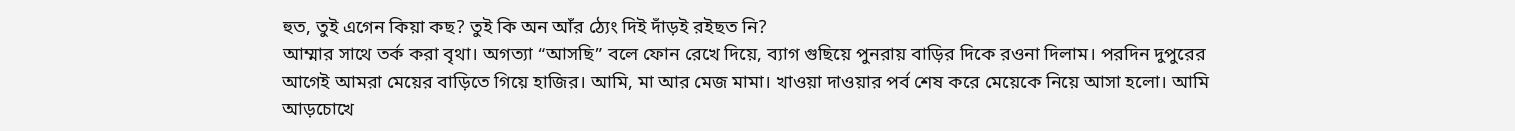হুত, তুই এগেন কিয়া কছ? তুই কি অন আঁর ঠ্যেং দিই দাঁড়‌ই র‌ইছত নি?
আম্মার সাথে তর্ক করা বৃথা। অগত্যা “আসছি” বলে ফোন রেখে দিয়ে, ব্যাগ গুছিয়ে পুনরায় বাড়ির দিকে রওনা দিলাম। পরদিন দুপুরের আগেই আমরা মেয়ের বাড়িতে গিয়ে হাজির। আমি, মা আর মেজ মামা। খাওয়া দাওয়ার পর্ব শেষ করে মেয়েকে নিয়ে আসা হলো। আমি আড়চোখে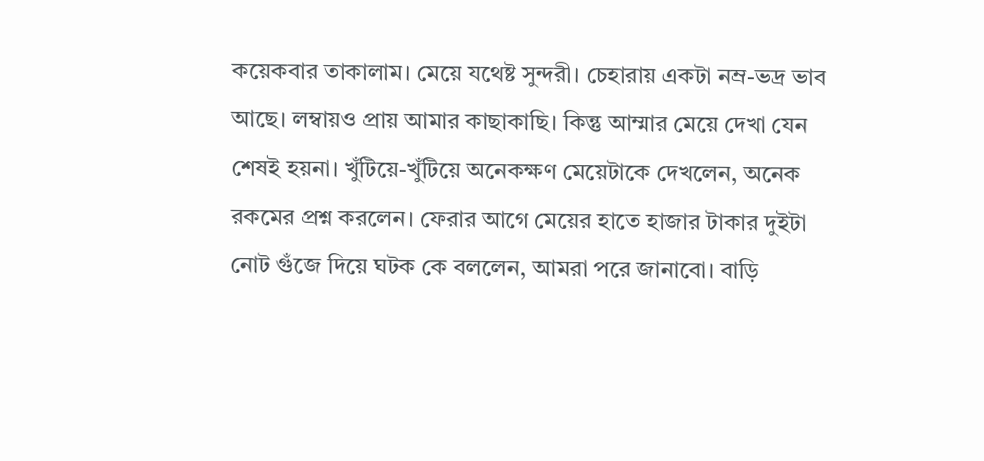কয়েকবার তাকালাম। মেয়ে যথেষ্ট সুন্দরী। চেহারায় একটা নম্র-ভদ্র ভাব আছে। লম্বায়ও প্রায় আমার কাছাকাছি। কিন্তু আম্মার মেয়ে দেখা যেন শেষই হয়না। খুঁটিয়ে-খুঁটিয়ে অনেকক্ষণ মেয়েটাকে দেখলেন, অনেক রকমের প্রশ্ন করলেন। ফেরার আগে মেয়ের হাতে হাজার টাকার দুইটা নোট গুঁজে দিয়ে ঘটক কে বললেন, আমরা পরে জানাবো। বাড়ি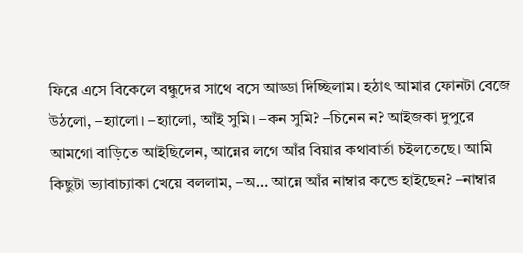ফিরে এসে বিকেলে বন্ধুদের সাথে বসে আড্ডা দিচ্ছিলাম। হঠাৎ আমার ফোনটা বেজে উঠলো, –হ্যালো। –হ্যালো, আঁই সুমি। –কন সুমি? –চিনেন ন? আইজকা দুপুরে আমগো বাড়িতে আইছিলেন, আন্নের লগে আঁর বিয়ার কথাবার্তা চ‌ইলতেছে। আমি কিছুটা ভ্যাবাচ্যাকা খেয়ে বললাম, –অ… আন্নে আঁর নাম্বার কন্ডে হাইছেন? –নাম্বার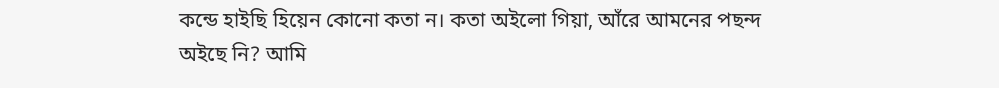কন্ডে হাইছি হিয়েন কোনো কতা ন। কতা অইলো গিয়া, আঁরে আমনের পছন্দ অইছে নি? আমি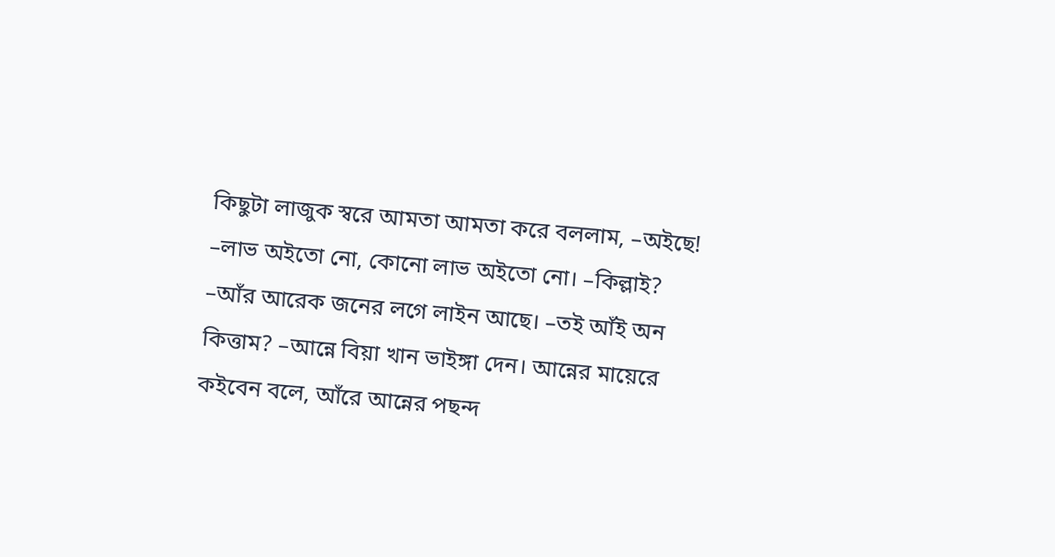কিছুটা লাজুক স্বরে আমতা আমতা করে বললাম, –অইছে! –লাভ অইতো নো, কোনো লাভ অইতো নো। –কিল্লাই? –আঁর আরেক জনের লগে লাইন আছে। –তই আঁই অন কিত্তাম? –আন্নে বিয়া খান ভাইঙ্গা দেন। আন্নের মায়েরে কইবেন বলে, আঁরে আন্নের পছন্দ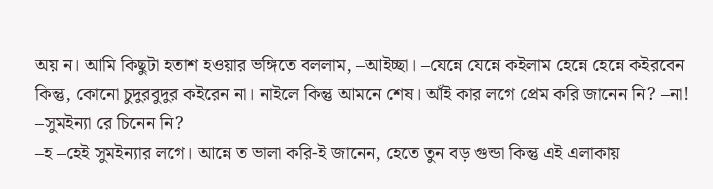অয় ন। আমি কিছুটা হতাশ হওয়ার ভঙ্গিতে বললাম, –আইচ্ছা। –যেন্নে যেন্নে কইলাম হেন্নে হেন্নে ক‌ইরবেন কিন্তু, কোনো চুদুরবুদুর ক‌ইরেন না। নাইলে কিন্তু আমনে শেষ। আঁই কার লগে প্রেম করি জানেন নি? –না! –সুমইন্যা রে চিনেন নি?
–হ –হেই সুম‌ইন্যার লগে। আন্নে ত ভালা করি-ই জানেন, হেতে তুন বড় গুন্ডা কিন্তু এই এলাকায়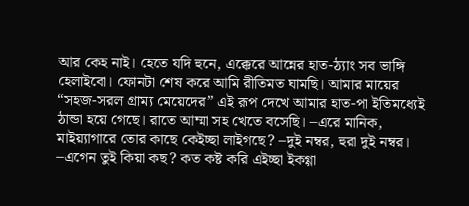আর কেহ নাই। হেতে যদি হুনে, এক্কেরে আন্নের হাত-ঠ্যাং সব ভাঙ্গি হেলাইবো। ফোনটা শেষ করে আমি রীতিমত ঘামছি। আমার মায়ের “সহজ-সরল গ্রাম্য মেয়েদের” এই রূপ দেখে আমার হাত-পা ইতিমধ্যেই ঠান্ডা হয়ে গেছে। রাতে আম্মা সহ খেতে বসেছি। –এরে মানিক, মাইয়্যাগারে তোর কাছে কেইচ্ছা লাইগছে? –দুই নম্বর, হুরা দুই নম্বর। –এগেন তুই কিয়া কছ? কত কষ্ট করি এইচ্ছা ইকগ্গা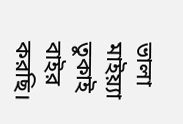ভালা মাইয়্যা তুকাই বাইর করছি।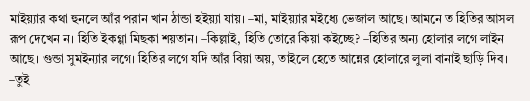মাইয়্যার কথা হুনলে আঁর পরান খান ঠান্ডা হ‌ইয়্যা যায়। –মা, মাইয়্যার ম‌ইধ্যে ভেজাল আছে। আমনে ত হিতির আসল রূপ দেখেন ন। হিতি ইকগ্গা মিছকা শয়তান‌। –কিল্লাই, হিতি তোরে কিয়া ক‌ইচ্ছে? –হিতির অন্য হোলার লগে লাইন আছে। গুন্ডা সুম‌ইন্যার লগে। হিতির লগে যদি আঁর বিয়া অয়, তাইলে হেতে আন্নের হোলারে লুলা বানাই ছাড়ি দিব। –তুই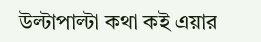উল্টাপাল্টা কথা কই এয়ার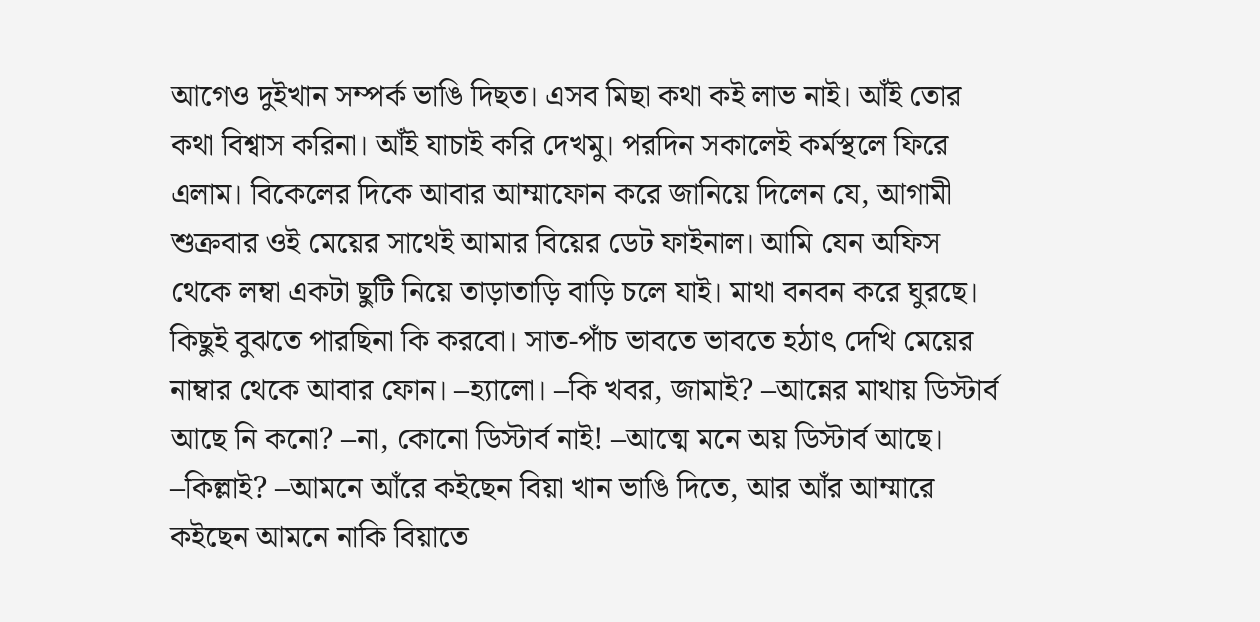আগেও দুইখান সম্পর্ক ভাঙি দিছত। এসব মিছা কথা কই লাভ নাই। আঁই তোর কথা বিশ্বাস করিনা। আঁই যাচাই করি দেখমু। পরদিন সকালেই কর্মস্থলে ফিরে এলাম। বিকেলের দিকে আবার আম্মাফোন করে জানিয়ে দিলেন যে, আগামী শুক্রবার ওই মেয়ের সাথেই আমার বিয়ের ডেট ফাইনাল। আমি যেন অফিস থেকে লম্বা একটা ছুটি নিয়ে তাড়াতাড়ি বাড়ি চলে যাই। মাথা বনবন করে ঘুরছে। কিছুই বুঝতে পারছিনা কি করবো। সাত-পাঁচ ভাবতে ভাবতে হঠাৎ দেখি মেয়ের নাম্বার থেকে আবার ফোন। –হ্যালো। –কি খবর, জামাই? –আন্নের মাথায় ডিস্টার্ব আছে নি কনো? –না, কোনো ডিস্টার্ব নাই! –আত্মে মনে অয় ডিস্টার্ব আছে। –কিল্লাই? –আমনে আঁরে কইছেন বিয়া খান ভাঙি দিতে, আর আঁর আম্মারে কইছেন আমনে নাকি বিয়াতে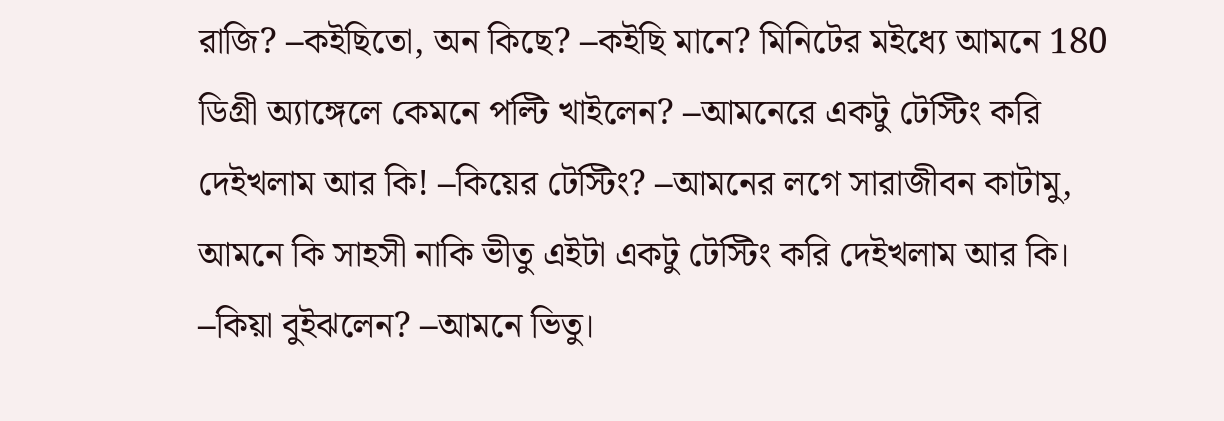রাজি? –ক‌ইছিতো, অন কিছে? –ক‌ইছি মানে? মিনিটের মইধ্যে আমনে 180 ডিগ্রী অ্যাঙ্গেলে কেমনে পল্টি খাইলেন? –আমনেরে একটু টেস্টিং করি দেইখলাম আর কি! –কিয়ের টেস্টিং? –আমনের লগে সারাজীবন কাটামু, আমনে কি সাহসী নাকি ভীতু এইটা একটু টেস্টিং করি দেইখলাম আর কি। –কিয়া বুইঝলেন? –আমনে ভিতু।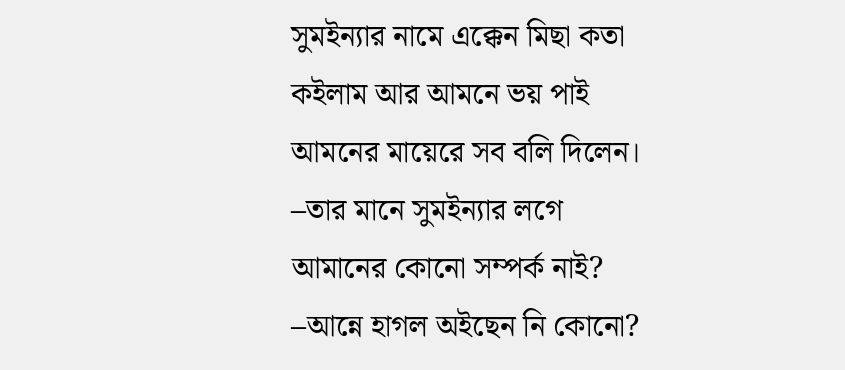সুম‌ইন্যার নামে এক্কেন মিছা কতা কইলাম আর আমনে ভয় পাই আমনের মায়েরে সব বলি দিলেন। –তার মানে সুম‌ইন্যার লগে আমানের কোনো সম্পর্ক নাই? –আন্নে হাগল অইছেন নি কোনো?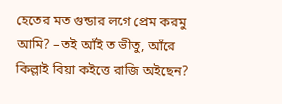হেতের মত গুন্ডার লগে প্রেম করমু আমি? –তই আঁই ত ভীতু, আঁরে কিল্লাই বিয়া ক‌ইত্তে রাজি অইছেন?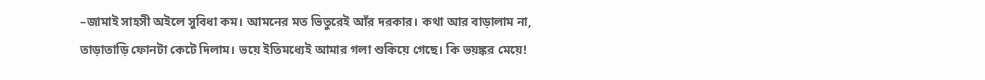–জামাই সাহসী অইলে সুবিধা কম। আমনের মত ভিতুরেই আঁর দরকার। কথা আর বাড়ালাম না, তাড়াতাড়ি ফোনটা কেটে দিলাম। ভয়ে ইতিমধ্যেই আমার গলা শুকিয়ে গেছে। কি ভয়ঙ্কর মেয়ে!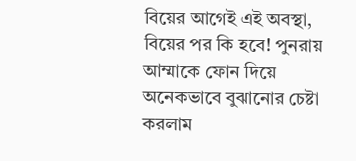বিয়ের আগেই এই অবস্থা, বিয়ের পর কি হবে! পুনরায় আম্মাকে ফোন দিয়ে অনেকভাবে বুঝানোর চেষ্টা করলাম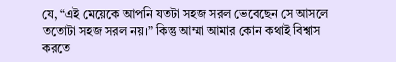যে, “এই মেয়েকে আপনি যতটা সহজ সরল ভেবেছেন সে আসলে ততোটা সহজ সরল নয়।” কিন্তু আম্মা আমার কোন কথাই বিশ্বাস করতে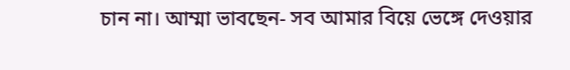চান না। আম্মা ভাবছেন- সব আমার বিয়ে ভেঙ্গে দেওয়ার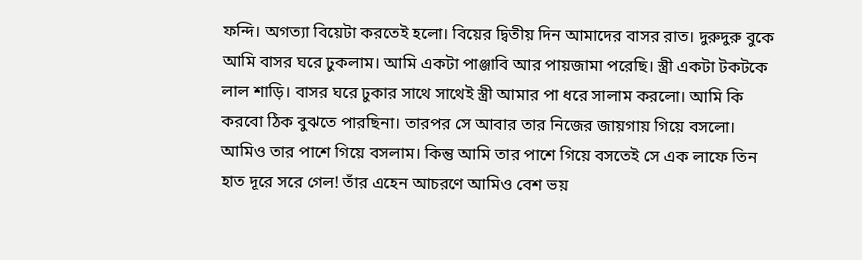ফন্দি। অগত্যা বিয়েটা করতেই হলো। বিয়ের দ্বিতীয় দিন আমাদের বাসর রাত। দুরুদুরু বুকে আমি বাসর ঘরে ঢুকলাম। আমি একটা পাঞ্জাবি আর পায়জামা পরেছি। স্ত্রী একটা টকটকে লাল শাড়ি। বাসর ঘরে ঢুকার সাথে সাথেই স্ত্রী আমার পা ধরে সালাম করলো। আমি কি করবো ঠিক বুঝতে পারছিনা। তারপর সে আবার তার নিজের জায়গায় গিয়ে বসলো। আমিও তার পাশে গিয়ে বসলাম। কিন্তু আমি তার পাশে গিয়ে বসতেই সে এক লাফে তিন হাত দূরে সরে গেল! তাঁর এহেন আচরণে আমিও বেশ ভয়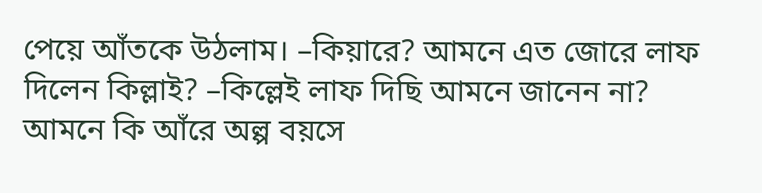পেয়ে আঁতকে উঠলাম। –কিয়ারে? আমনে এত জোরে লাফ দিলেন কিল্লাই? –কিল্লেই লাফ দিছি আমনে জানেন না? আমনে কি আঁরে অল্প বয়সে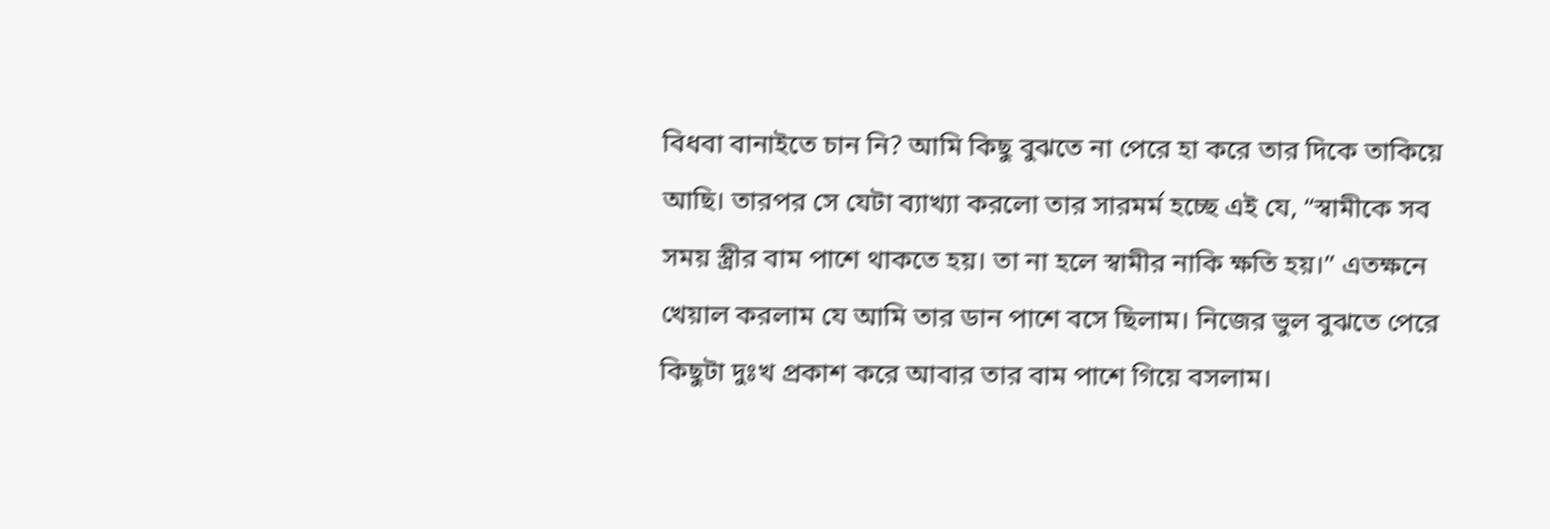বিধবা বানাইতে চান নি? আমি কিছু বুঝতে না পেরে হা করে তার দিকে তাকিয়ে আছি। তারপর সে যেটা ব্যাখ্যা করলো তার সারমর্ম হচ্ছে এই যে, “স্বামীকে সব সময় স্ত্রীর বাম পাশে থাকতে হয়। তা না হলে স্বামীর নাকি ক্ষতি হয়।” এতক্ষনে খেয়াল করলাম যে আমি তার ডান পাশে বসে ছিলাম। নিজের ভুল বুঝতে পেরে কিছুটা দুঃখ প্রকাশ করে আবার তার বাম পাশে গিয়ে বসলাম।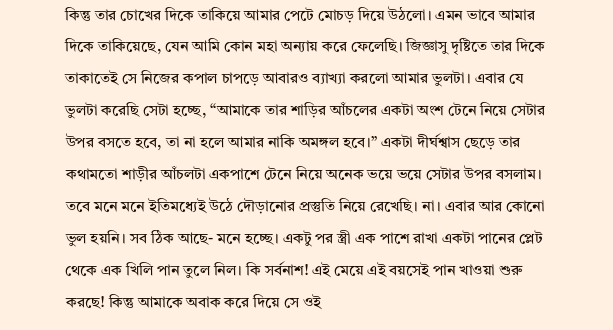কিন্তু তার চোখের দিকে তাকিয়ে আমার পেটে মোচড় দিয়ে উঠলো। এমন ভাবে আমার দিকে তাকিয়েছে, যেন আমি কোন মহা অন্যায় করে ফেলেছি। জিজ্ঞাসু দৃষ্টিতে তার দিকে তাকাতেই সে নিজের কপাল চাপড়ে আবারও ব্যাখ্যা করলো আমার ভুলটা। এবার যে ভুলটা করেছি সেটা হচ্ছে, “আমাকে তার শাড়ির আঁচলের একটা অংশ টেনে নিয়ে সেটার উপর বসতে হবে, তা না হলে আমার নাকি অমঙ্গল হবে।” একটা দীর্ঘশ্বাস ছেড়ে তার কথামতো শাড়ীর আঁচলটা একপাশে টেনে নিয়ে অনেক ভয়ে ভয়ে সেটার উপর বসলাম। তবে মনে মনে ইতিমধ্যেই উঠে দৌড়ানোর প্রস্তুতি নিয়ে রেখেছি। না। এবার আর কোনো ভুল হয়নি। সব ঠিক আছে- মনে হচ্ছে। একটু পর স্ত্রী এক পাশে রাখা একটা পানের প্লেট থেকে এক খিলি পান তুলে নিল। কি সর্বনাশ! এই মেয়ে এই বয়সেই পান খাওয়া শুরু করছে! কিন্তু আমাকে অবাক করে দিয়ে সে ওই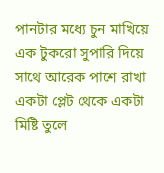পানটার মধ্যে চুন মাখিয়ে এক টুকরো সুপারি দিয়ে সাথে আরেক পাশে রাখা একটা প্লেট থেকে একটা মিষ্টি তুলে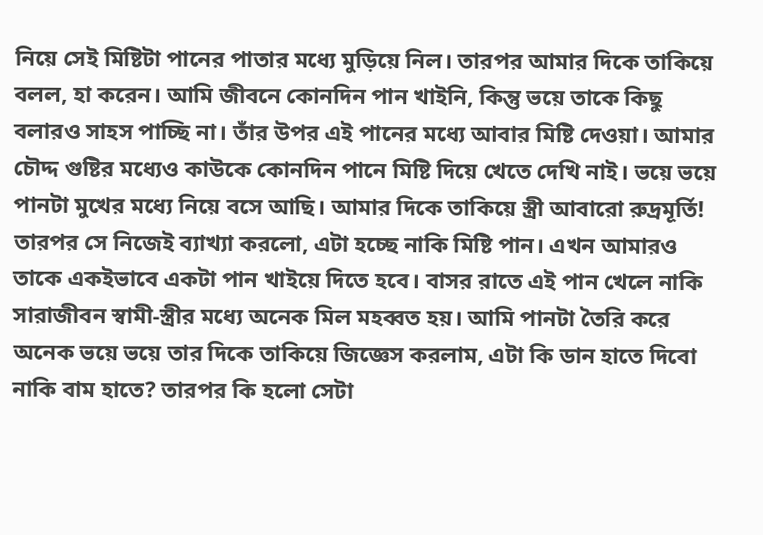নিয়ে সেই মিষ্টিটা পানের পাতার মধ্যে মুড়িয়ে নিল। তারপর আমার দিকে তাকিয়ে বলল, হা করেন। আমি জীবনে কোনদিন পান খাইনি, কিন্তু ভয়ে তাকে কিছু বলারও সাহস পাচ্ছি না। তাঁর উপর এই পানের মধ্যে আবার মিষ্টি দেওয়া। আমার চৌদ্দ গুষ্টির মধ্যেও কাউকে কোনদিন পানে মিষ্টি দিয়ে খেতে দেখি নাই। ভয়ে ভয়ে পানটা মুখের মধ্যে নিয়ে বসে আছি। আমার দিকে তাকিয়ে স্ত্রী আবারো রুদ্রমূর্তি! তারপর সে নিজেই ব্যাখ্যা করলো, এটা হচ্ছে নাকি মিষ্টি পান। এখন আমার‌ও তাকে এক‌ইভাবে একটা পান খাইয়ে দিতে হবে। বাসর রাতে এই পান খেলে নাকি সারাজীবন স্বামী-স্ত্রীর মধ্যে অনেক মিল মহব্বত হয়। আমি পানটা তৈরি করে অনেক ভয়ে ভয়ে তার দিকে তাকিয়ে জিজ্ঞেস করলাম, এটা কি ডান হাতে দিবো নাকি বাম হাতে? তারপর কি হলো সেটা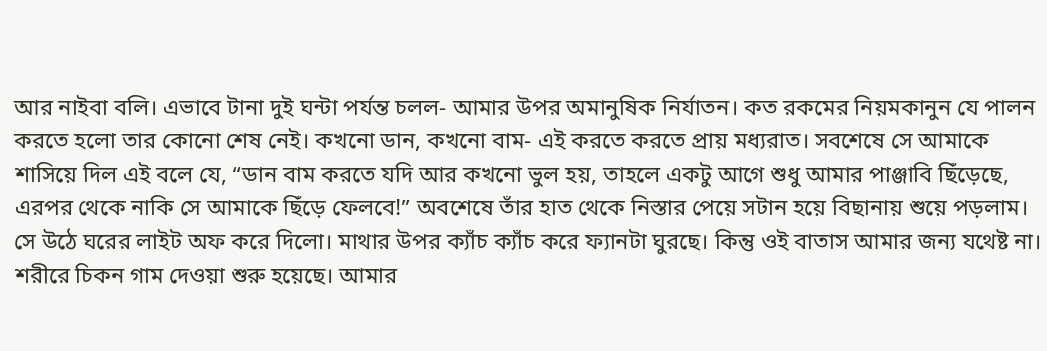আর নাইবা বলি। এভাবে টানা দুই ঘন্টা পর্যন্ত চলল- আমার উপর অমানুষিক নির্যাতন। কত রকমের নিয়মকানুন যে পালন করতে হলো তার কোনো শেষ নেই। কখনো ডান, কখনো বাম- এই করতে করতে প্রায় মধ্যরাত। সবশেষে সে আমাকে শাসিয়ে দিল এই বলে যে, “ডান বাম করতে যদি আর কখনো ভুল হয়, তাহলে একটু আগে শুধু আমার পাঞ্জাবি ছিঁড়েছে, এরপর থেকে নাকি সে আমাকে ছিঁড়ে ফেলবে!” অবশেষে তাঁর হাত থেকে নিস্তার পেয়ে সটান হয়ে বিছানায় শুয়ে পড়লাম। সে উঠে ঘরের লাইট অফ করে দিলো। মাথার উপর ক্যাঁচ ক্যাঁচ করে ফ্যানটা ঘুরছে। কিন্তু ওই বাতাস আমার জন্য যথেষ্ট না। শরীরে চিকন গাম দেওয়া শুরু হয়েছে। আমার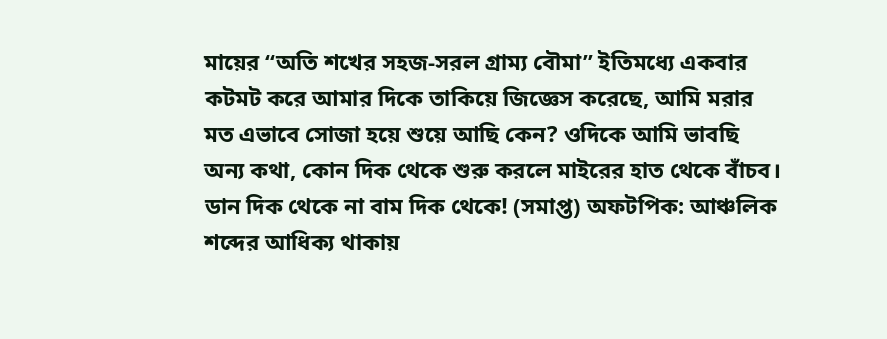মায়ের “অতি শখের সহজ-সরল গ্রাম্য বৌমা” ইতিমধ্যে একবার কটমট করে আমার দিকে তাকিয়ে জিজ্ঞেস করেছে, আমি মরার মত এভাবে সোজা হয়ে শুয়ে আছি কেন? ওদিকে আমি ভাবছি অন্য কথা, কোন দিক থেকে শুরু করলে মাইরের হাত থেকে বাঁচব। ডান দিক থেকে না বাম দিক থেকে! (সমাপ্ত) অফটপিক: আঞ্চলিক শব্দের আধিক্য থাকায়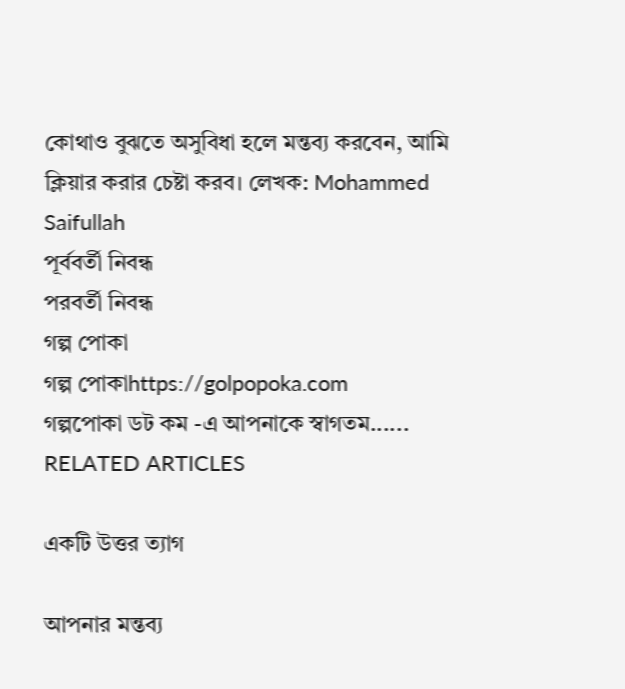কোথাও বুঝতে অসুবিধা হলে মন্তব্য করবেন, আমি ক্লিয়ার করার চেষ্টা করব। লেখক: Mohammed Saifullah
পূর্ববর্তী নিবন্ধ
পরবর্তী নিবন্ধ
গল্প পোকা
গল্প পোকাhttps://golpopoka.com
গল্পপোকা ডট কম -এ আপনাকে স্বাগতম......
RELATED ARTICLES

একটি উত্তর ত্যাগ

আপনার মন্তব্য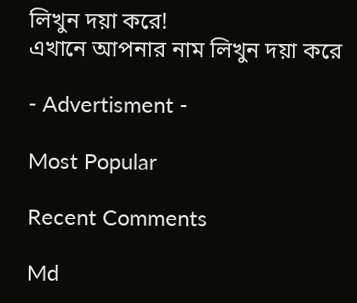লিখুন দয়া করে!
এখানে আপনার নাম লিখুন দয়া করে

- Advertisment -

Most Popular

Recent Comments

Md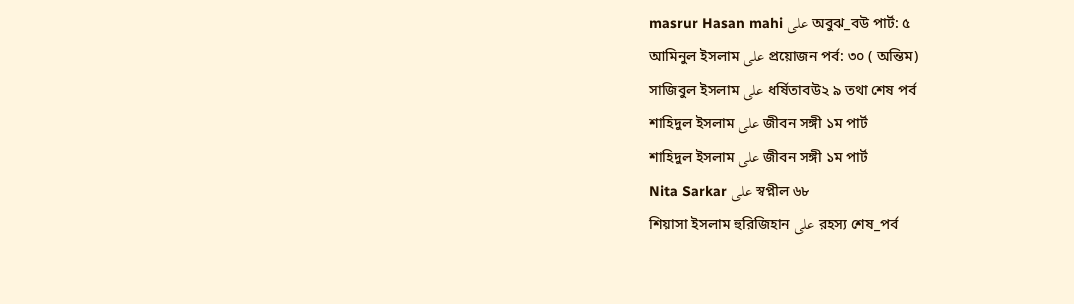masrur Hasan mahi على অবুঝ_বউ পার্ট: ৫
আমিনুল ইসলাম على প্রয়োজন পর্ব: ৩০ ( অন্তিম)
সাজিবুল ইসলাম على ধর্ষিতাবউ২ ৯ তথা শেষ পর্ব
শাহিদুল ইসলাম على জীবন সঙ্গী ১ম পার্ট
শাহিদুল ইসলাম على জীবন সঙ্গী ১ম পার্ট
Nita Sarkar على স্বপ্নীল ৬৮
শিয়াসা ইসলাম হুরিজিহান على রহস্য শেষ_পর্ব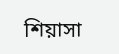শিয়াসা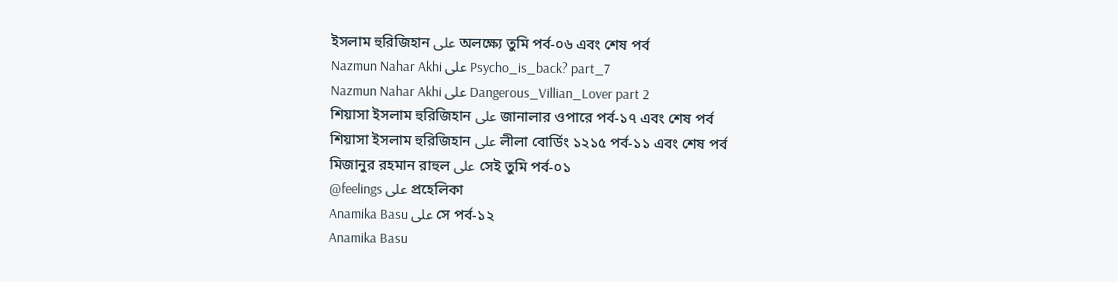ইসলাম হুরিজিহান على অলক্ষ্যে তুমি পর্ব-০৬ এবং শেষ পর্ব
Nazmun Nahar Akhi على Psycho_is_back? part_7
Nazmun Nahar Akhi على Dangerous_Villian_Lover part 2
শিয়াসা ইসলাম হুরিজিহান على জানালার ওপারে পর্ব-১৭ এবং শেষ পর্ব
শিয়াসা ইসলাম হুরিজিহান على লীলা বোর্ডিং ১২১৫ পর্ব-১১ এবং শেষ পর্ব
মিজানুর রহমান রাহুল على সেই তুমি পর্ব-০১
@feelings على প্রহেলিকা
Anamika Basu على সে পর্ব-১২
Anamika Basu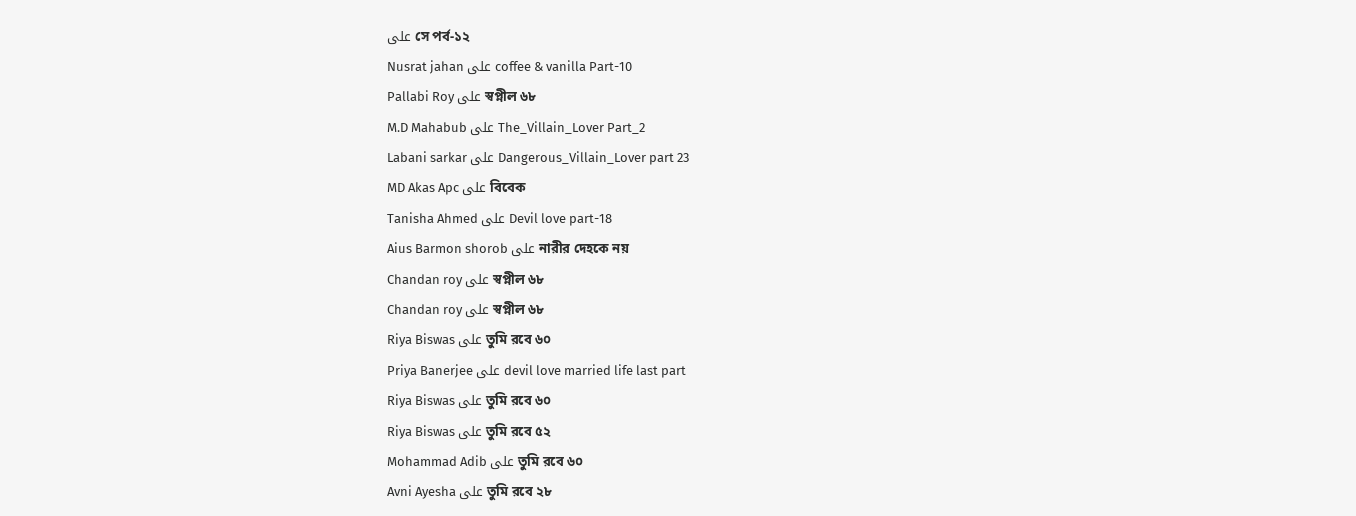على সে পর্ব-১২
Nusrat jahan على coffee & vanilla Part-10
Pallabi Roy على স্বপ্নীল ৬৮
M.D Mahabub على The_Villain_Lover Part_2
Labani sarkar على Dangerous_Villain_Lover part 23
MD Akas Apc على বিবেক
Tanisha Ahmed على Devil love part-18
Aius Barmon shorob على নারীর দেহকে নয়
Chandan roy على স্বপ্নীল ৬৮
Chandan roy على স্বপ্নীল ৬৮
Riya Biswas على তুমি রবে ৬০
Priya Banerjee على devil love married life last part
Riya Biswas على তুমি রবে ৬০
Riya Biswas على তুমি রবে ৫২
Mohammad Adib على তুমি রবে ৬০
Avni Ayesha على তুমি রবে ২৮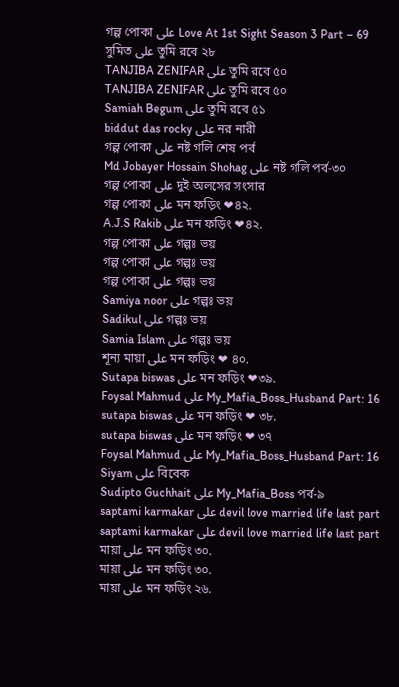গল্প পোকা على Love At 1st Sight Season 3 Part – 69
সুমিত على তুমি রবে ২৮
TANJIBA ZENIFAR على তুমি রবে ৫০
TANJIBA ZENIFAR على তুমি রবে ৫০
Samiah Begum على তুমি রবে ৫১
biddut das rocky على নর নারী
গল্প পোকা على নষ্ট গলি শেষ পর্ব
Md Jobayer Hossain Shohag على নষ্ট গলি পর্ব-৩০
গল্প পোকা على দুই অলসের সংসার
গল্প পোকা على মন ফড়িং ❤৪২.
A.J.S Rakib على মন ফড়িং ❤৪২.
গল্প পোকা على গল্পঃ ভয়
গল্প পোকা على গল্পঃ ভয়
গল্প পোকা على গল্পঃ ভয়
Samiya noor على গল্পঃ ভয়
Sadikul على গল্পঃ ভয়
Samia Islam على গল্পঃ ভয়
শূন্য মায়া على মন ফড়িং ❤ ৪০.
Sutapa biswas على মন ফড়িং ❤৩৯.
Foysal Mahmud على My_Mafia_Boss_Husband Part: 16
sutapa biswas على মন ফড়িং ❤ ৩৮.
sutapa biswas على মন ফড়িং ❤ ৩৭
Foysal Mahmud على My_Mafia_Boss_Husband Part: 16
Siyam على বিবেক
Sudipto Guchhait على My_Mafia_Boss পর্ব-৯
saptami karmakar على devil love married life last part
saptami karmakar على devil love married life last part
মায়া على মন ফড়িং ৩০.
মায়া على মন ফড়িং ৩০.
মায়া على মন ফড়িং ২৬.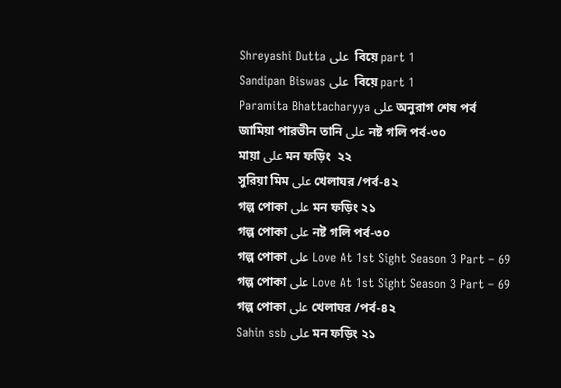Shreyashi Dutta على  বিয়ে part 1
Sandipan Biswas على  বিয়ে part 1
Paramita Bhattacharyya على অনুরাগ শেষ পর্ব
জামিয়া পারভীন তানি على নষ্ট গলি পর্ব-৩০
মায়া على মন ফড়িং  ২২
সুরিয়া মিম على খেলাঘর /পর্ব-৪২
গল্প পোকা على মন ফড়িং ২১
গল্প পোকা على নষ্ট গলি পর্ব-৩০
গল্প পোকা على Love At 1st Sight Season 3 Part – 69
গল্প পোকা على Love At 1st Sight Season 3 Part – 69
গল্প পোকা على খেলাঘর /পর্ব-৪২
Sahin ssb على মন ফড়িং ২১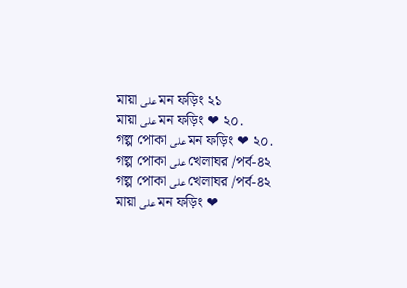মায়া على মন ফড়িং ২১
মায়া على মন ফড়িং ❤ ২০.
গল্প পোকা على মন ফড়িং ❤ ২০.
গল্প পোকা على খেলাঘর /পর্ব-৪২
গল্প পোকা على খেলাঘর /পর্ব-৪২
মায়া على মন ফড়িং ❤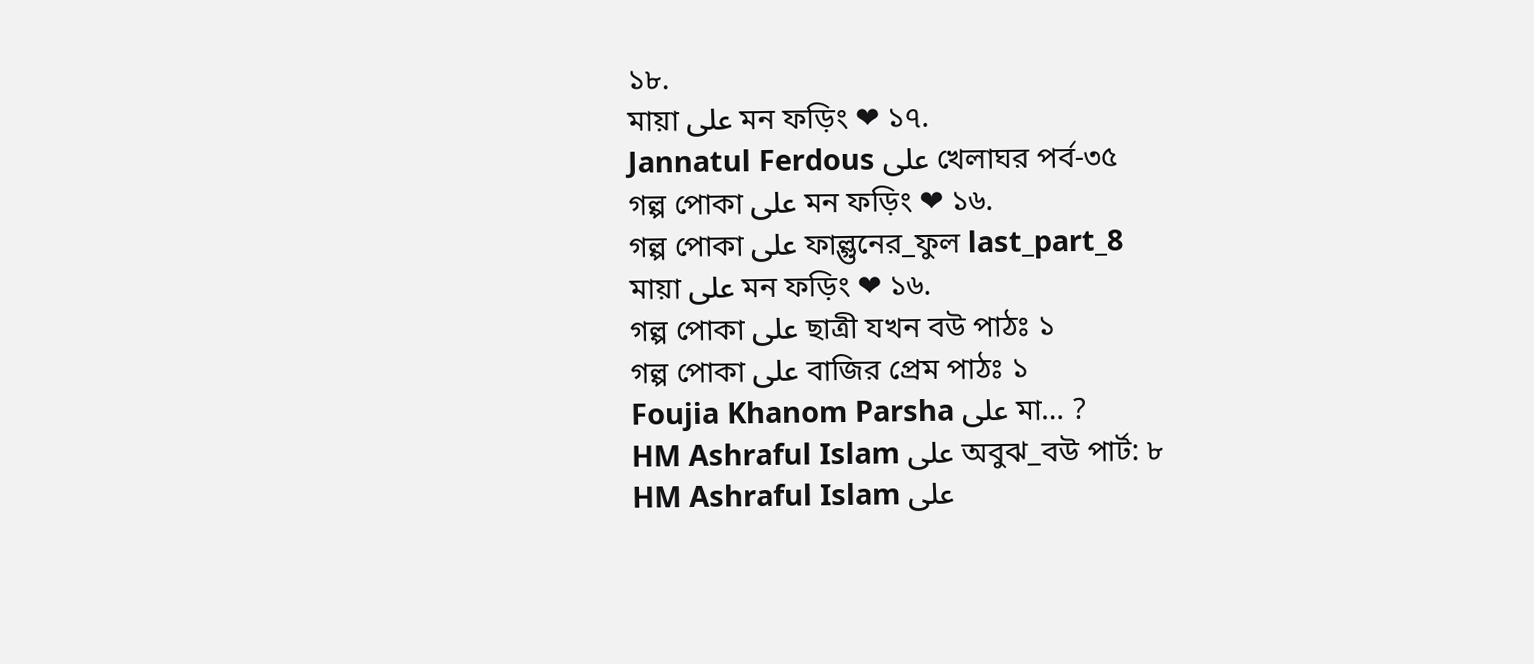১৮.
মায়া على মন ফড়িং ❤ ১৭.
Jannatul Ferdous على খেলাঘর পর্ব-৩৫
গল্প পোকা على মন ফড়িং ❤ ১৬.
গল্প পোকা على ফাল্গুনের_ফুল last_part_8
মায়া على মন ফড়িং ❤ ১৬.
গল্প পোকা على ছাত্রী যখন বউ পাঠঃ ১
গল্প পোকা على বাজির প্রেম পাঠঃ ১
Foujia Khanom Parsha على মা… ?
HM Ashraful Islam على অবুঝ_বউ পার্ট: ৮
HM Ashraful Islam على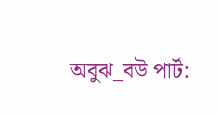অবুঝ_বউ পার্ট: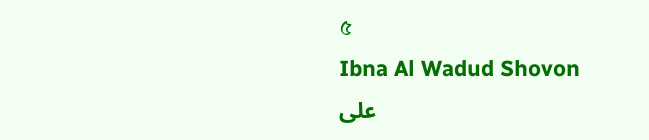৫
Ibna Al Wadud Shovon على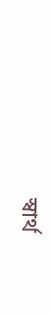স্বার্থ